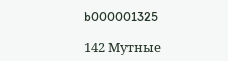b000001325

142 Мутные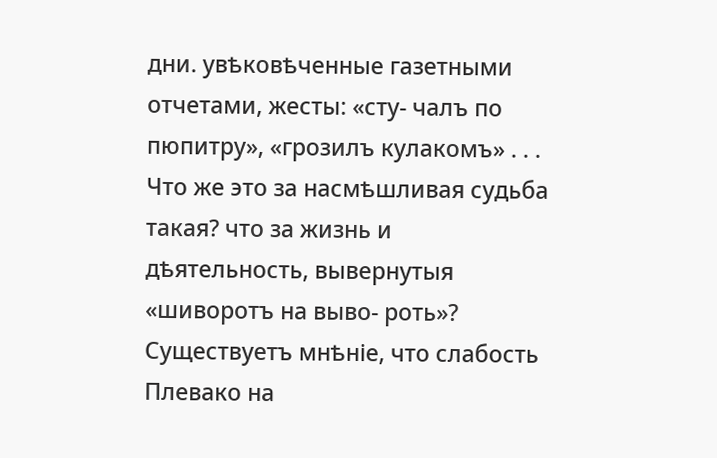дни. увѣковѣченные газетными отчетами, жесты: «сту- чалъ по пюпитру», «грозилъ кулакомъ» . . . Что же это за насмѣшливая судьба такая? что за жизнь и дѣятельность, вывернутыя «шиворотъ на выво- роть»? Существуетъ мнѣніе, что слабость Плевако на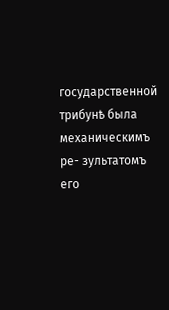государственной трибунѣ была механическимъ ре- зультатомъ его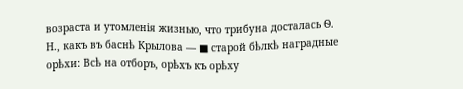возраста и утомленія жизнью, что трибуна досталась Ѳ. Н., какъ въ баснѣ Крылова — ■ старой бѣлкѣ наградные орѣхи: Всѣ на отборъ, орѣхъ къ орѣху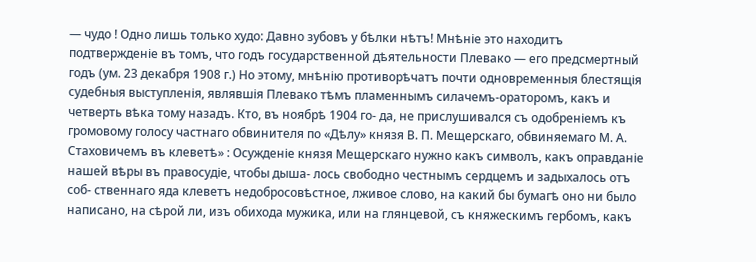— чудо ! Одно лишь только худо: Давно зубовъ у бѣлки нѣтъ! Мнѣніе это находитъ подтвержденіе въ томъ, что годъ государственной дѣятельности Плевако — его предсмертный годъ (ум. 23 декабря 1908 г.) Но этому, мнѣнію противорѣчатъ почти одновременныя блестящія судебныя выступленія, являвшія Плевако тѣмъ пламеннымъ силачемъ-ораторомъ, какъ и четверть вѣка тому назадъ. Кто, въ ноябрѣ 1904 го- да, не прислушивался съ одобреніемъ къ громовому голосу частнаго обвинителя по «Дѣлу» князя В. П. Мещерскаго, обвиняемаго М. А. Стаховичемъ въ клеветѣ» : Осужденіе князя Мещерскаго нужно какъ символъ, какъ оправданіе нашей вѣры въ правосудіе, чтобы дыша- лось свободно честнымъ сердцемъ и задыхалось отъ соб- ственнаго яда клеветъ недобросовѣстное, лживое слово, на какий бы бумагѣ оно ни было написано, на сѣрой ли, изъ обихода мужика, или на глянцевой, съ княжескимъ гербомъ, какъ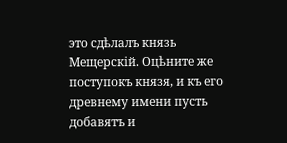это сдѣлалъ князь Мещерскій. Оцѣните же поступокъ князя, и къ его древнему имени пусть добавятъ и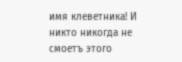имя клеветника! И никто никогда не смоетъ этого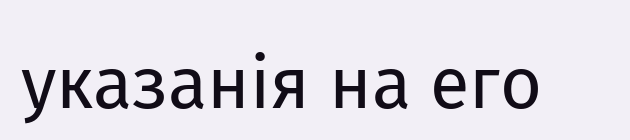указанія на его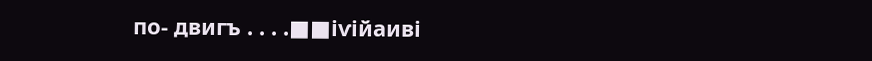по- двигъ . . . .■■іѵійаиві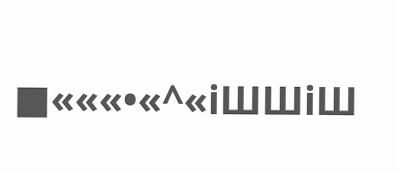■«««•«^«іШШіШ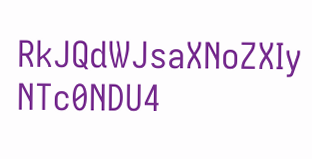RkJQdWJsaXNoZXIy NTc0NDU4